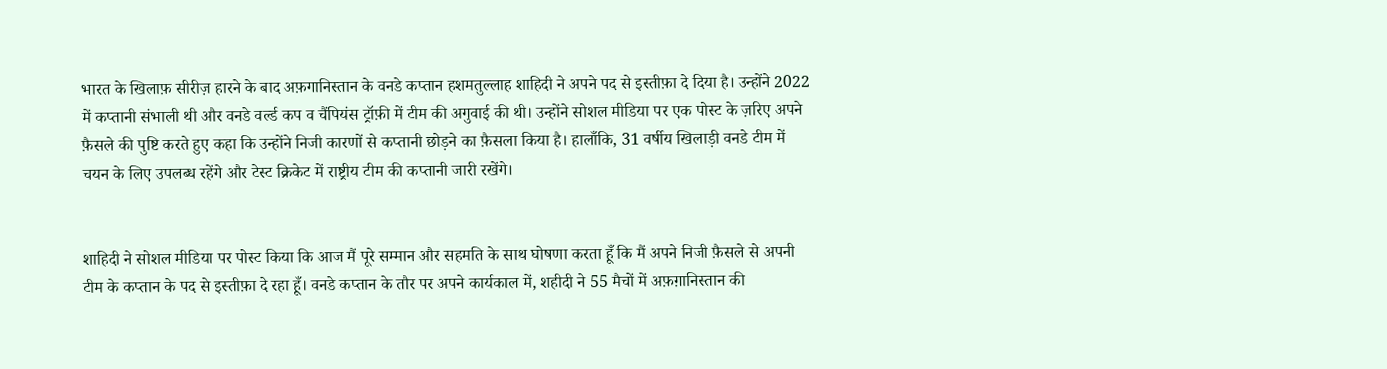भारत के खिलाफ़ सीरीज़ हारने के बाद अफ़गानिस्तान के वनडे कप्तान हशमतुल्लाह शाहिदी ने अपने पद से इस्तीफ़ा दे दिया है। उन्होंने 2022 में कप्तानी संभाली थी और वनडे वर्ल्ड कप व चैंपियंस ट्रॉफ़ी में टीम की अगुवाई की थी। उन्होंने सोशल मीडिया पर एक पोस्ट के ज़रिए अपने फ़ैसले की पुष्टि करते हुए कहा कि उन्होंने निजी कारणों से कप्तानी छोड़ने का फ़ैसला किया है। हालाँकि, 31 वर्षीय खिलाड़ी वनडे टीम में चयन के लिए उपलब्ध रहेंगे और टेस्ट क्रिकेट में राष्ट्रीय टीम की कप्तानी जारी रखेंगे।


शाहिदी ने सोशल मीडिया पर पोस्ट किया कि आज मैं पूरे सम्मान और सहमति के साथ घोषणा करता हूँ कि मैं अपने निजी फ़ैसले से अपनी टीम के कप्तान के पद से इस्तीफ़ा दे रहा हूँ। वनडे कप्तान के तौर पर अपने कार्यकाल में, शहीदी ने 55 मैचों में अफ़ग़ानिस्तान की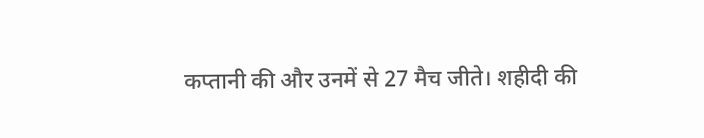कप्तानी की और उनमें से 27 मैच जीते। शहीदी की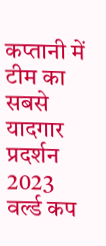कप्तानी में टीम का सबसे यादगार प्रदर्शन 2023 वर्ल्ड कप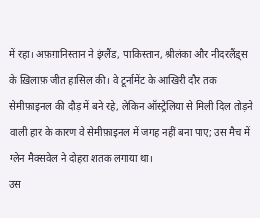में रहा। अफ़ग़ानिस्तान ने इंग्लैंड, पाकिस्तान, श्रीलंका और नीदरलैंड्स के ख़िलाफ़ जीत हासिल की। वे टूर्नामेंट के आखिरी दौर तक सेमीफ़ाइनल की दौड़ में बने रहे, लेकिन ऑस्ट्रेलिया से मिली दिल तोड़ने वाली हार के कारण वे सेमीफ़ाइनल में जगह नहीं बना पाए; उस मैच में ग्लेन मैक्सवेल ने दोहरा शतक लगाया था।
उस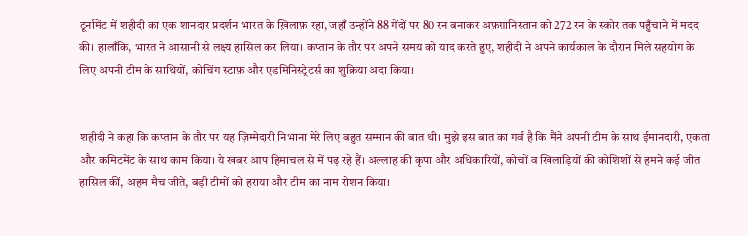टूर्नामेंट में शहीदी का एक शानदार प्रदर्शन भारत के ख़िलाफ़ रहा, जहाँ उन्होंने 88 गेंदों पर 80 रन बनाकर अफ़ग़ानिस्तान को 272 रन के स्कोर तक पहुँचाने में मदद की। हालाँकि, भारत ने आसानी से लक्ष्य हासिल कर लिया। कप्तान के तौर पर अपने समय को याद करते हुए, शहीदी ने अपने कार्यकाल के दौरान मिले सहयोग के लिए अपनी टीम के साथियों, कोचिंग स्टाफ़ और एडमिनिस्ट्रेटर्स का शुक्रिया अदा किया।


शहीदी ने कहा कि कप्तान के तौर पर यह ज़िम्मेदारी निभाना मेरे लिए बहुत सम्मान की बात थी। मुझे इस बात का गर्व है कि मैंने अपनी टीम के साथ ईमानदारी, एकता और कमिटमेंट के साथ काम किया। ये खबर आप हिमाचल से में पढ़ रहे हैं। अल्लाह की कृपा और अधिकारियों, कोचों व खिलाड़ियों की कोशिशों से हमने कई जीत हासिल कीं, अहम मैच जीते, बड़ी टीमों को हराया और टीम का नाम रोशन किया।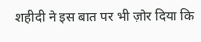शहीदी ने इस बात पर भी ज़ोर दिया कि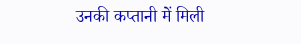उनकी कप्तानी में मिली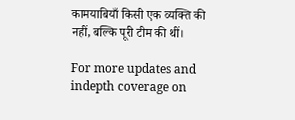कामयाबियाँ किसी एक व्यक्ति की नहीं, बल्कि पूरी टीम की थीं।

For more updates and indepth coverage on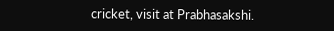cricket, visit at Prabhasakshi.